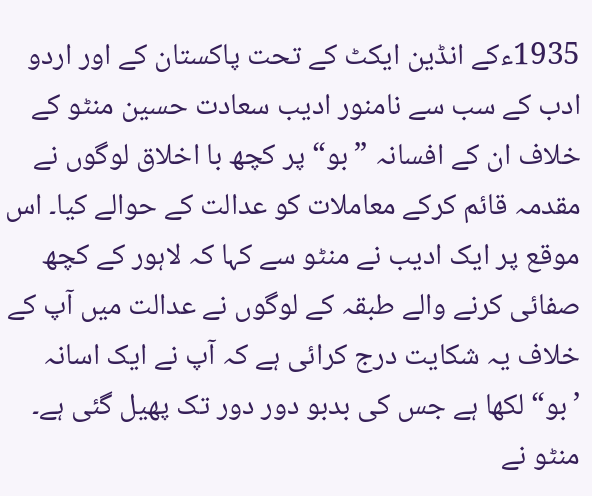1935ءکے انڈین ایکٹ کے تحت پاکستان کے اور اردو ادب کے سب سے نامنور ادیب سعادت حسین منٹو کے خلاف ان کے افسانہ ”بو“ پر کچھ با اخلاق لوگوں نے مقدمہ قائم کرکے معاملات کو عدالت کے حوالے کیا۔ اس موقع پر ایک ادیب نے منٹو سے کہا کہ لاہور کے کچھ صفائی کرنے والے طبقہ کے لوگوں نے عدالت میں آپ کے خلاف یہ شکایت درج کرائی ہے کہ آپ نے ایک اسانہ ’بو“ لکھا ہے جس کی بدبو دور دور تک پھیل گئی ہے۔ منٹو نے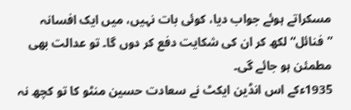مسکراتے ہوئے جواب دیا، کوئی بات نہیں، میں ایک افسانہ ”فنائل“ لکھ کر ان کی شکایت دفع کر دوں گا۔ تو عدالت بھی مطمئن ہو جائے گی۔
1935ءکے اس انڈین ایکٹ نے سعادت حسین منٹو کا تو کچھ نہ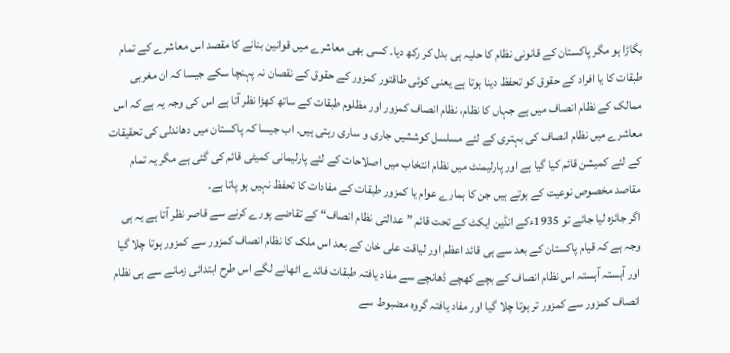بگاڑا ہو مگر پاکستان کے قانونی نظام کا حلیہ ہی بدل کر رکھ دیا۔ کسی بھی معاشرے میں قوانین بنانے کا مقصد اس معاشرے کے تمام طبقات کا یا افراد کے حقوق کو تحفظ دینا ہوتا ہے یعنی کوئی طاقتور کمزور کے حقوق کے نقصان نہ پہنچا سکے جیسا کہ ان مغربی ممالک کے نظام انصاف میں ہے جہاں کا نظام، نظام انصاف کمزور اور مظلوم طبقات کے ساتھ کھڑا نظر آتا ہے اس کی وجہ یہ ہے کہ اس معاشرے میں نظام انصاف کی بہتری کے لئے مسلسل کوششیں جاری و ساری رہتی ہیں۔ اب جیسا کہ پاکستان میں دھاندلی کی تحقیقات کے لئے کمیشن قائم کیا گیا ہے اور پارلیمنٹ میں نظام انتخاب میں اصلاحات کے لئے پارلیمانی کمیٹی قائم کی گئی ہے مگر یہ تمام مقاصد مخصوص نوعیت کے ہوتے ہیں جن کا ہمارے عوام یا کمزور طبقات کے مفادات کا تحفظ نہیں ہو پاتا ہے۔
اگر جائزہ لیا جائے تو 1935ءکے انڈین ایکٹ کے تحت قائم ”عدالتی نظام انصاف“ کے تقاضے پورے کرنے سے قاصر نظر آتا ہے یہ ہی وجہ ہے کہ قیام پاکستان کے بعد سے ہی قائد اعظم اور لیاقت علی خان کے بعد اس ملک کا نظام انصاف کمزور سے کمزور ہوتا چلا گیا اور آہستہ آہستہ اس نظام انصاف کے بچے کھچے ڈھانچے سے مفاد یافتہ طبقات فائدے اٹھانے لگے اس طرح ابتدائی زمانے سے ہی نظام انصاف کمزور سے کمزور تر ہوتا چلا گیا اور مفاد یافتہ گروہ مضبوط سے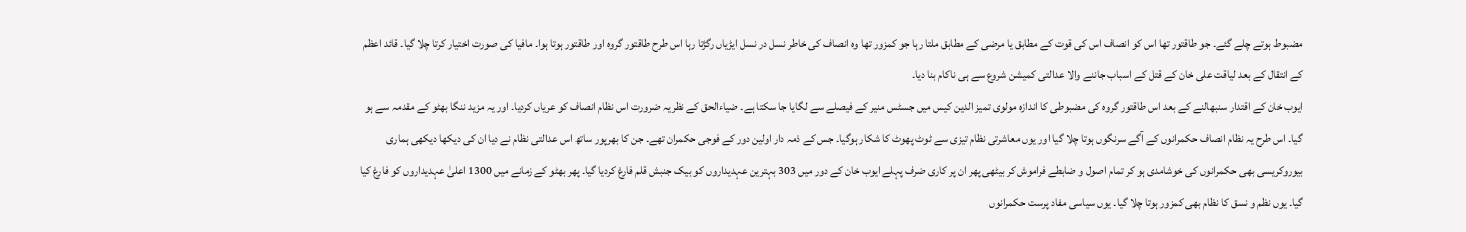مضبوط ہوتے چلے گئے۔ جو طاقتور تھا اس کو انصاف اس کی قوت کے مطابق یا مرضی کے مطابق ملتا رہا جو کمزور تھا وہ انصاف کی خاطر نسل در نسل ایڑیاں رگڑتا رہا اس طرح طاقتور گروہ اور طاقتور ہوتا ہوا۔ مافیا کی صورت اختیار کرتا چلا گیا۔ قائد اعظم کے انتقال کے بعد لیاقت علی خان کے قتل کے اسباب جاننے والا عدالتی کمیشن شروع سے ہی ناکام بنا دیا۔
ایوب خان کے اقتدار سنبھالنے کے بعد اس طاقتور گروہ کی مضبوطی کا اندازہ مولوی تمیز الدین کیس میں جسٹس منیر کے فیصلے سے لگایا جا سکتا ہے۔ ضیاءالحق کے نظریہ ضرورت اس نظام انصاف کو عریاں کردیا۔ اور یہ مزید ننگا بھٹو کے مقدمہ سے ہو گیا۔ اس طرح یہ نظام انصاف حکمرانوں کے آگے سرنگوں ہوتا چلا گیا اور یوں معاشرتی نظام تیزی سے ٹوٹ پھوٹ کا شکار ہوگیا۔ جس کے ذمہ دار اولین دور کے فوجی حکمران تھے۔ جن کا بھرپور ساتھ اس عدالتی نظام نے دیا ان کی دیکھا دیکھی ہماری بیوروکریسی بھی حکمرانوں کی خوشامدی ہو کر تمام اصول و ضابطے فراموش کر بیٹھی پھر ان پر کاری ضرف پہلے ایوب خان کے دور میں 303 بہترین عہدیداروں کو بیک جنبش قلم فارغ کردیا گیا۔ پھر بھٹو کے زمانے میں 1300 اعلیٰ عہدیداروں کو فارغ کیا گیا۔ یوں نظم و نسق کا نظام بھی کمزور ہوتا چلا گیا۔ یوں سیاسی مفاد پرست حکمرانوں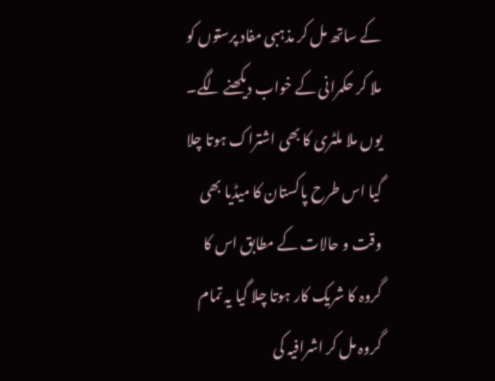کے ساتھ مل کر مذہبی مفاد پرستوں کو ملا کر حکمرانی کے خواب دیکھنے لگے۔ یوں ملا ملٹری کا بھی اشتراک ہوتا چلا گیا اس طرح پاکستان کا میڈیا بھی وقت و حالات کے مطابق اس کا گروہ کا شریک کار ہوتا چلا گیا یہ تمام گروہ مل کر اشرافیہ کی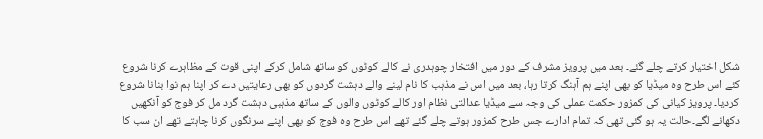شکل اختیار کرتے چلے گئے۔ بعد میں پرویز مشرف کے دور میں افتخار چوہدری نے کالے کوٹوں کو ساتھ شامل کرکے اپنی قوت کے مظاہرے کرنا شروع کئے اس طرح وہ میڈیا کو بھی اپنے ہم آہنگ کرتا رہا، بعد میں اس نے مذہب کا نام لینے والے دہشت گردوں کو بھی رعایتیں دے کر اپنا ہم نوا بنانا شروع کردیا۔ پرویز کیانی کی کمزور حکمت عملی کی وجہ سے میڈیا عدالتی نظام اور کالے کوٹوں والوں کے ساتھ مذہبی دہشت گرد مل کر فوج کو آنکھیں دکھانے لگے۔حالت یہ ہو گئی تھی کہ تمام ادارے جس طرح کمزور ہوتے چلے گئے تھے اس طرح وہ فوج کو بھی اپنے سرنگوں کرنا چاہتے تھے ان سب کا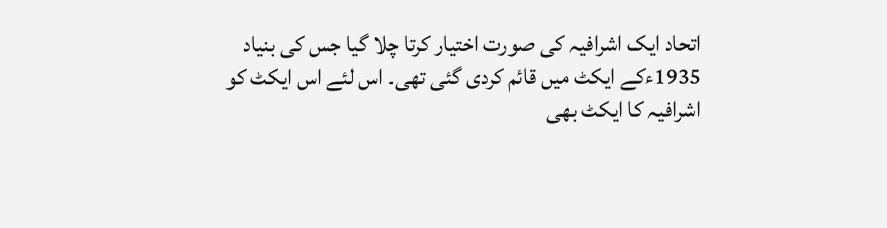اتحاد ایک اشرافیہ کی صورت اختیار کرتا چلا گیا جس کی بنیاد 1935ءکے ایکٹ میں قائم کردی گئی تھی۔ اس لئے اس ایکٹ کو اشرافیہ کا ایکٹ بھی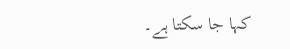کہا جا سکتا ہے۔